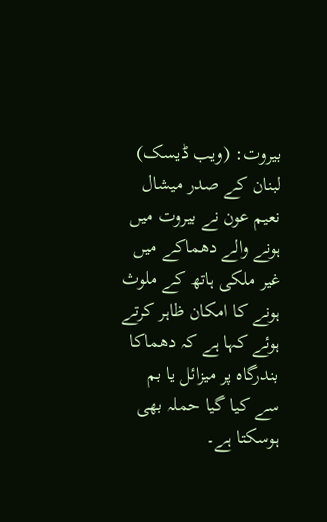بیروت: (ویب ڈیسک) لبنان کے صدر میشال نعیم عون نے بیروت میں ہونے والے دھماکے میں غیر ملکی ہاتھ کے ملوث ہونے کا امکان ظاہر کرتے ہوئے کہا ہے کہ دھماکا بندرگاہ پر میزائل یا بم سے کیا گیا حملہ بھی ہوسکتا ہے۔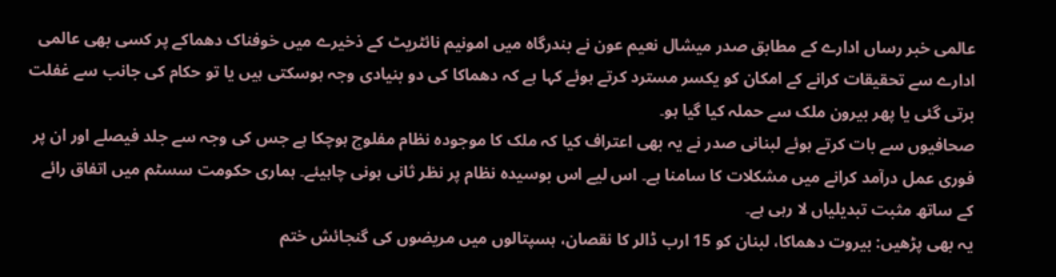عالمی خبر رساں ادارے کے مطابق صدر میشال نعیم عون نے بندرگاہ میں امونیم نائٹریٹ کے ذخیرے میں خوفناک دھماکے پر کسی بھی عالمی ادارے سے تحقیقات کرانے کے امکان کو یکسر مسترد کرتے ہوئے کہا ہے کہ دھماکا کی دو بنیادی وجہ ہوسکتی ہیں یا تو حکام کی جانب سے غفلت برتی گئی یا پھر بیرون ملک سے حملہ کیا گیا ہو۔
صحافیوں سے بات کرتے ہوئے لبنانی صدر نے یہ بھی اعتراف کیا کہ ملک کا موجودہ نظام مفلوج ہوچکا ہے جس کی وجہ سے جلد فیصلے اور ان پر فوری عمل درآمد کرانے میں مشکلات کا سامنا ہے۔ اس لیے اس بوسیدہ نظام پر نظر ثانی ہونی چاہیئے۔ ہماری حکومت سسٹم میں اتفاق رائے کے ساتھ مثبت تبدیلیاں لا رہی ہے۔
یہ بھی پڑھیں: بیروت دھماکا، لبنان کو 15 ارب ڈالر کا نقصان، ہسپتالوں میں مریضوں کی گنجائش ختم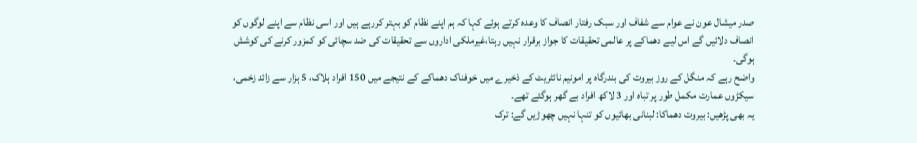صدر میشال عون نے عوام سے شفاف اور سبک رفتار انصاف کا وعدہ کرتے ہوئے کہا کہ ہم اپنے نظام کو بہتر کررہے ہیں اور اسی نظام سے اپنے لوگوں کو انصاف دلائیں گے اس لیے دھماکے پر عالمی تحقیقات کا جواز برقرار نہیں رہتا،غیرملکی اداروں سے تحقیقات کی ضد سچائی کو کمزور کرنے کی کوشش ہوگی۔
واضح رہے کہ منگل کے روز بیروت کی بندرگاہ پر امونیم نائٹریٹ کے ذخیرے میں خوفناک دھماکے کے نتیجے میں 150 افراد ہلاک، 5 ہزار سے زائد زخمی، سیکڑوں عمارت مکمل طور پر تباہ اور 3 لاکھ افراد بے گھر ہوگئے تھے۔
یہ بھی پڑھیں: بیروت دھماکا: لبنانی بھائیوں کو تنہا نہیں چھوڑیں گے: ترک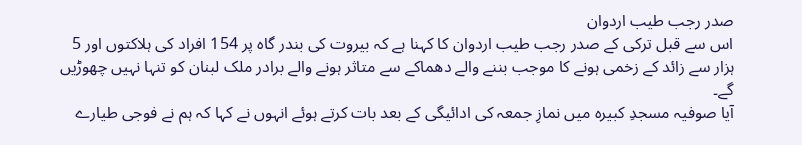صدر رجب طیب اردوان
اس سے قبل ترکی کے صدر رجب طیب اردوان کا کہنا ہے کہ بیروت کی بندر گاہ پر 154 افراد کی ہلاکتوں اور 5 ہزار سے زائد کے زخمی ہونے کا موجب بننے والے دھماکے سے متاثر ہونے والے برادر ملک لبنان کو تنہا نہیں چھوڑیں گے۔
آیا صوفیہ مسجدِ کبیرہ میں نمازِ جمعہ کی ادائیگی کے بعد بات کرتے ہوئے انہوں نے کہا کہ ہم نے فوجی طیارے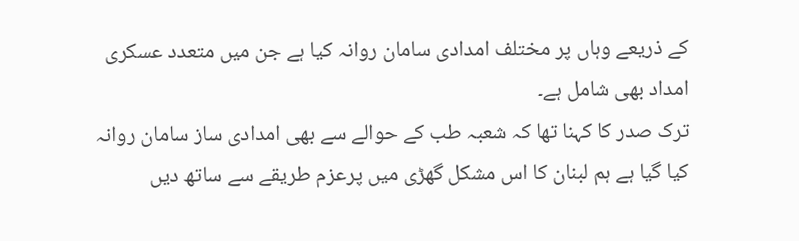کے ذریعے وہاں پر مختلف امدادی سامان روانہ کیا ہے جن میں متعدد عسکری امداد بھی شامل ہے۔
ترک صدر کا کہنا تھا کہ شعبہ طب کے حوالے سے بھی امدادی ساز سامان روانہ کیا گیا ہے ہم لبنان کا اس مشکل گھڑی میں پرعزم طریقے سے ساتھ دیں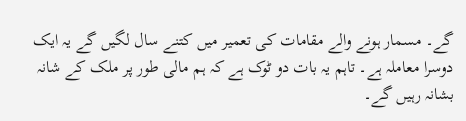گے۔ مسمار ہونے والے مقامات کی تعمیر میں کتنے سال لگیں گے یہ ایک دوسرا معاملہ ہے۔ تاہم یہ بات دو ٹوک ہے کہ ہم مالی طور پر ملک کے شانہ بشانہ رہیں گے۔